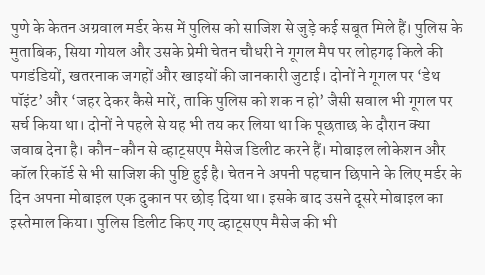पुणे के केतन अग्रवाल मर्डर केस में पुलिस को साजिश से जुड़े कई सबूत मिले हैं। पुलिस के मुताबिक, सिया गोयल और उसके प्रेमी चेतन चौधरी ने गूगल मैप पर लोहगढ़ किले की पगडंडियों, खतरनाक जगहों और खाइयों की जानकारी जुटाई। दोनों ने गूगल पर ‘डेथ पॉइंट’ और ‘जहर देकर कैसे मारें, ताकि पुलिस को शक न हो’ जैसी सवाल भी गूगल पर सर्च किया था। दोनों ने पहले से यह भी तय कर लिया था कि पूछताछ के दौरान क्या जवाब देना है। कौन-कौन से व्हाट्सएप मैसेज डिलीट करने हैं। मोबाइल लोकेशन और कॉल रिकॉर्ड से भी साजिश की पुष्टि हुई है। चेतन ने अपनी पहचान छिपाने के लिए मर्डर के दिन अपना मोबाइल एक दुकान पर छोड़ दिया था। इसके बाद उसने दूसरे मोबाइल का इस्तेमाल किया। पुलिस डिलीट किए गए व्हाट्सएप मैसेज की भी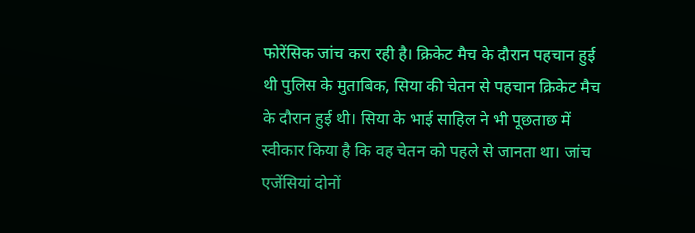फोरेंसिक जांच करा रही है। क्रिकेट मैच के दौरान पहचान हुई थी पुलिस के मुताबिक, सिया की चेतन से पहचान क्रिकेट मैच के दौरान हुई थी। सिया के भाई साहिल ने भी पूछताछ में स्वीकार किया है कि वह चेतन को पहले से जानता था। जांच एजेंसियां दोनों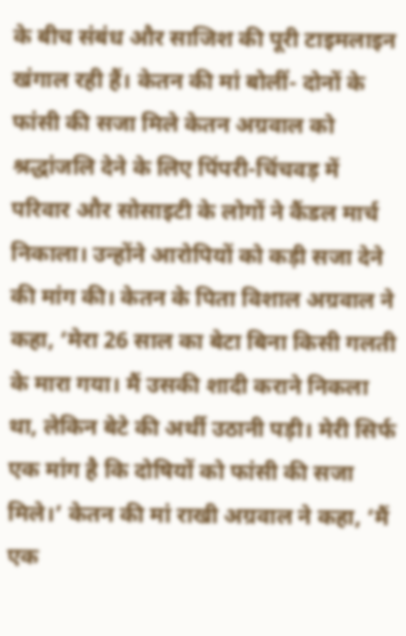के बीच संबंध और साजिश की पूरी टाइमलाइन खंगाल रही हैं। केतन की मां बोलीं- दोनों के फांसी की सजा मिले केतन अग्रवाल को श्रद्धांजलि देने के लिए पिंपरी-चिंचवड़ में परिवार और सोसाइटी के लोगों ने कैंडल मार्च निकाला। उन्होंने आरोपियों को कड़ी सजा देने की मांग की। केतन के पिता विशाल अग्रवाल ने कहा, ‘मेरा 26 साल का बेटा बिना किसी गलती के मारा गया। मैं उसकी शादी कराने निकला था, लेकिन बेटे की अर्थी उठानी पड़ी। मेरी सिर्फ एक मांग है कि दोषियों को फांसी की सजा मिले।’ केतन की मां राखी अग्रवाल ने कहा, ‘मैं एक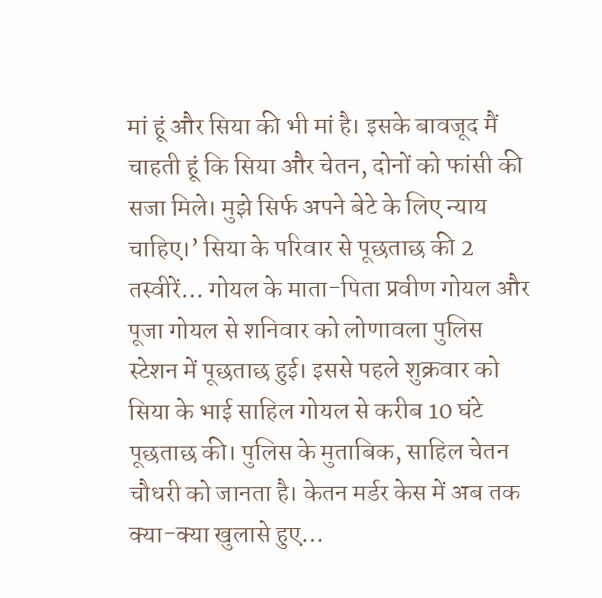मां हूं और सिया की भी मां है। इसके बावजूद मैं चाहती हूं कि सिया और चेतन, दोनों को फांसी की सजा मिले। मुझे सिर्फ अपने बेटे के लिए न्याय चाहिए।’ सिया के परिवार से पूछताछ की 2 तस्वीरें… गोयल के माता-पिता प्रवीण गोयल और पूजा गोयल से शनिवार को लोणावला पुलिस स्टेशन में पूछताछ हुई। इससे पहले शुक्रवार को सिया के भाई साहिल गोयल से करीब 10 घंटे पूछताछ की। पुलिस के मुताबिक, साहिल चेतन चौधरी को जानता है। केतन मर्डर केस में अब तक क्या-क्या खुलासे हुए…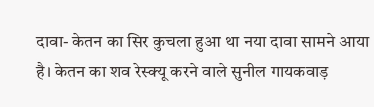दावा- केतन का सिर कुचला हुआ था नया दावा सामने आया है। केतन का शव रेस्क्यू करने वाले सुनील गायकवाड़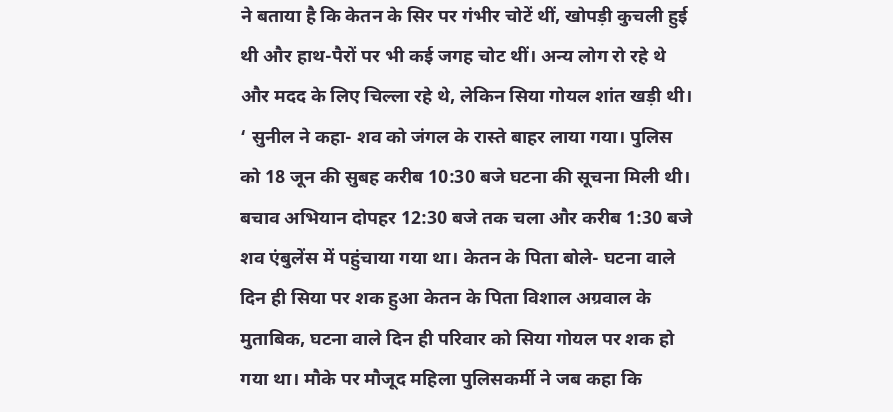ने बताया है कि केतन के सिर पर गंभीर चोटें थीं, खोपड़ी कुचली हुई थी और हाथ-पैरों पर भी कई जगह चोट थीं। अन्य लोग रो रहे थे और मदद के लिए चिल्ला रहे थे, लेकिन सिया गोयल शांत खड़ी थी। ‘ सुनील ने कहा- शव को जंगल के रास्ते बाहर लाया गया। पुलिस को 18 जून की सुबह करीब 10:30 बजे घटना की सूचना मिली थी। बचाव अभियान दोपहर 12:30 बजे तक चला और करीब 1:30 बजे शव एंबुलेंस में पहुंचाया गया था। केतन के पिता बोले- घटना वाले दिन ही सिया पर शक हुआ केतन के पिता विशाल अग्रवाल के मुताबिक, घटना वाले दिन ही परिवार को सिया गोयल पर शक हो गया था। मौके पर मौजूद महिला पुलिसकर्मी ने जब कहा कि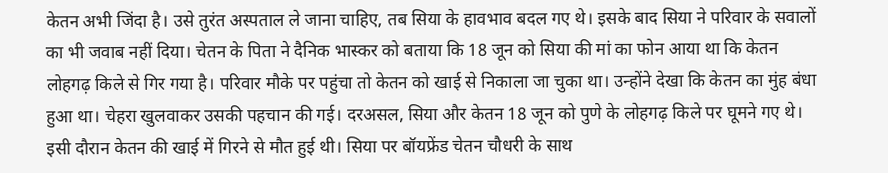केतन अभी जिंदा है। उसे तुरंत अस्पताल ले जाना चाहिए, तब सिया के हावभाव बदल गए थे। इसके बाद सिया ने परिवार के सवालों का भी जवाब नहीं दिया। चेतन के पिता ने दैनिक भास्कर को बताया कि 18 जून को सिया की मां का फोन आया था कि केतन लोहगढ़ किले से गिर गया है। परिवार मौके पर पहुंचा तो केतन को खाई से निकाला जा चुका था। उन्होंने देखा कि केतन का मुंह बंधा हुआ था। चेहरा खुलवाकर उसकी पहचान की गई। दरअसल, सिया और केतन 18 जून को पुणे के लोहगढ़ किले पर घूमने गए थे। इसी दौरान केतन की खाई में गिरने से मौत हुई थी। सिया पर बॉयफ्रेंड चेतन चौधरी के साथ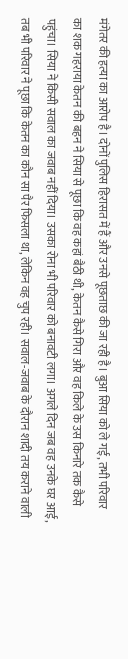मंगेतर की हत्या का आरोप है। दोनों पुलिस हिरासत में हैं और उनसे पूछताछ की जा रही है। बुआ सिया को ले गई, तभी परिवार का शक गहराया केतन की बहन ने सिया से पूछा कि वह कहां बैठी थी, केतन कैसे गिरा और वह किले के उस किनारे तक कैसे पहुंचा। सिया ने किसी सवाल का जवाब नहीं दिया। उसका रोना भी परिवार को बनावटी लगा। अगले दिन जब वह उनके घर आई, तब भी परिवार ने पूछा कि केतन का कौन सा पैर फिसला था, लेकिन वह चुप रही। सवाल-जवाब के दौरान शादी तय कराने वाली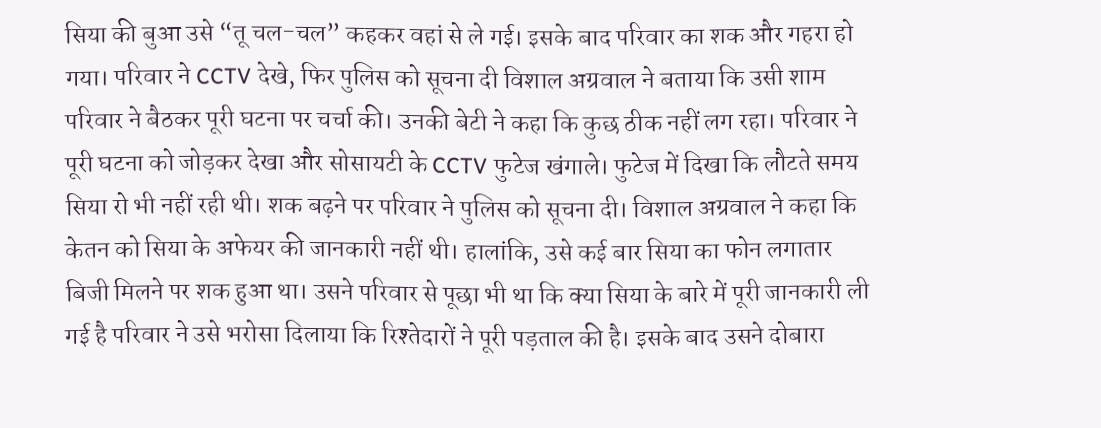सिया की बुआ उसे “तू चल-चल” कहकर वहां से ले गई। इसके बाद परिवार का शक और गहरा हो गया। परिवार ने CCTV देखे, फिर पुलिस को सूचना दी विशाल अग्रवाल ने बताया कि उसी शाम परिवार ने बैठकर पूरी घटना पर चर्चा की। उनकी बेटी ने कहा कि कुछ ठीक नहीं लग रहा। परिवार ने पूरी घटना को जोड़कर देखा और सोसायटी के CCTV फुटेज खंगाले। फुटेज में दिखा कि लौटते समय सिया रो भी नहीं रही थी। शक बढ़ने पर परिवार ने पुलिस को सूचना दी। विशाल अग्रवाल ने कहा कि केतन को सिया के अफेयर की जानकारी नहीं थी। हालांकि, उसे कई बार सिया का फोन लगातार बिजी मिलने पर शक हुआ था। उसने परिवार से पूछा भी था कि क्या सिया के बारे में पूरी जानकारी ली गई है परिवार ने उसे भरोसा दिलाया कि रिश्तेदारों ने पूरी पड़ताल की है। इसके बाद उसने दोबारा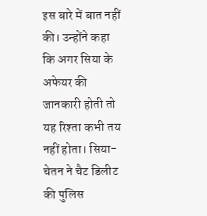इस बारे में बात नहीं की। उन्होंने कहा कि अगर सिया के अफेयर की जानकारी होती तो यह रिश्ता कभी तय नहीं होता। सिया-चेतन ने चैट डिलीट की पुलिस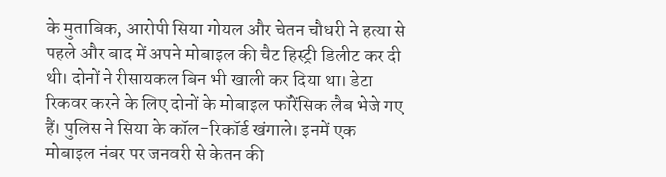के मुताबिक, आरोपी सिया गोयल और चेतन चौधरी ने हत्या से पहले और बाद में अपने मोबाइल की चैट हिस्ट्री डिलीट कर दी थी। दोनों ने रीसायकल बिन भी खाली कर दिया था। डेटा रिकवर करने के लिए दोनों के मोबाइल फॉरेंसिक लैब भेजे गए हैं। पुलिस ने सिया के कॉल-रिकॉर्ड खंगाले। इनमें एक मोबाइल नंबर पर जनवरी से केतन की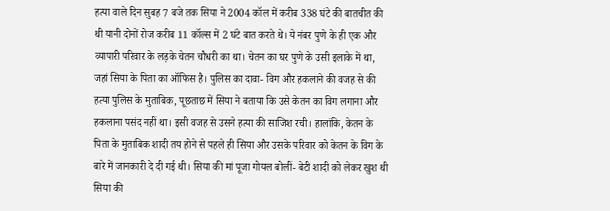हत्या वाले दिन सुबह 7 बजे तक सिया ने 2004 कॉल में करीब 338 घंटे की बातचीत की थी यानी दोनों रोज करीब 11 कॉल्स में 2 घंटे बात करते थे। ये नंबर पुणे के ही एक और व्यापारी परिवार के लड़के चेतन चौधरी का था। चेतन का घर पुणे के उसी इलाके में था, जहां सिया के पिता का ऑफिस है। पुलिस का दावा- विग और हकलाने की वजह से की हत्या पुलिस के मुताबिक, पूछताछ में सिया ने बताया कि उसे केतन का विग लगाना और हकलाना पसंद नहीं था। इसी वजह से उसने हत्या की साजिश रची। हालांकि, केतन के पिता के मुताबिक शादी तय होने से पहले ही सिया और उसके परिवार को केतन के विग के बारे में जानकारी दे दी गई थी। सिया की मां पूजा गोयल बोलीं- बेटी शादी को लेकर खुश थी सिया की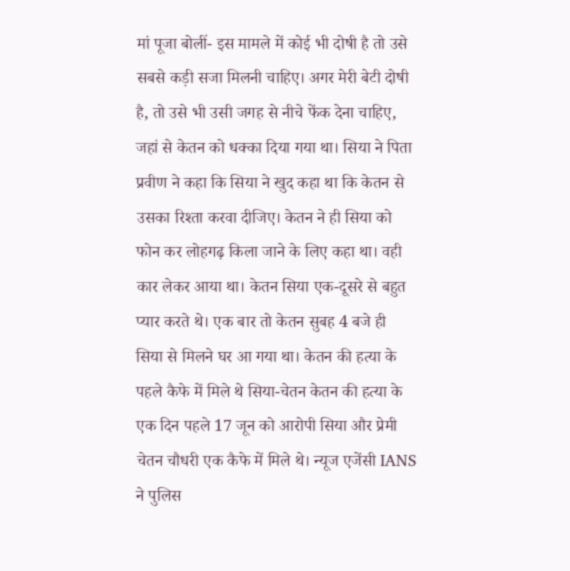मां पूजा बोलीं- इस मामले में कोई भी दोषी है तो उसे सबसे कड़ी सजा मिलनी चाहिए। अगर मेरी बेटी दोषी है, तो उसे भी उसी जगह से नीचे फेंक देना चाहिए, जहां से केतन को धक्का दिया गया था। सिया ने पिता प्रवीण ने कहा कि सिया ने खुद कहा था कि केतन से उसका रिश्ता करवा दीजिए। केतन ने ही सिया को फोन कर लोहगढ़ किला जाने के लिए कहा था। वही कार लेकर आया था। केतन सिया एक-दूसरे से बहुत प्यार करते थे। एक बार तो केतन सुबह 4 बजे ही सिया से मिलने घर आ गया था। केतन की हत्या के पहले कैफे में मिले थे सिया-चेतन केतन की हत्या के एक दिन पहले 17 जून को आरोपी सिया और प्रेमी चेतन चौधरी एक कैफे में मिले थे। न्यूज एजेंसी IANS ने पुलिस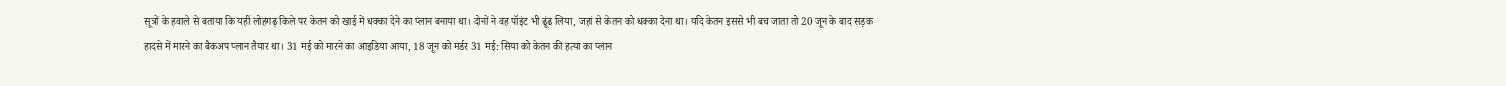सूत्रों के हवाले से बताया कि यहीं लोहगढ़ किले पर केतन को खाई में धक्का देने का प्लान बनाया था। दोनों ने वह पॉइंट भी ढूंढ लिया, जहां से केतन को धक्का देना था। यदि केतन इससे भी बच जाता तो 20 जून के बाद सड़क हादसे में मारने का बैकअप प्लान तैयार था। 31 मई को मारने का आइडिया आया, 18 जून को मर्डर 31 मई: सिया को केतन की हत्या का प्लान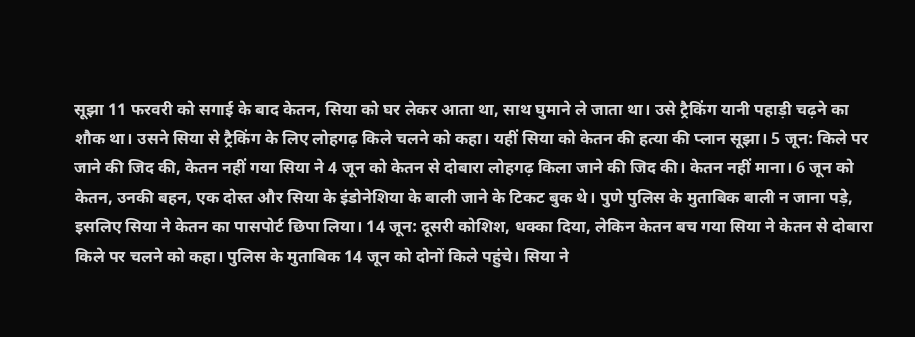सूझा 11 फरवरी को सगाई के बाद केतन, सिया को घर लेकर आता था, साथ घुमाने ले जाता था। उसे ट्रैकिंग यानी पहाड़ी चढ़ने का शौक था। उसने सिया से ट्रैकिंग के लिए लोहगढ़ किले चलने को कहा। यहीं सिया को केतन की हत्या की प्लान सूझा। 5 जून: किले पर जाने की जिद की, केतन नहीं गया सिया ने 4 जून को केतन से दोबारा लोहगढ़ किला जाने की जिद की। केतन नहीं माना। 6 जून को केतन, उनकी बहन, एक दोस्त और सिया के इंडोनेशिया के बाली जाने के टिकट बुक थे। पुणे पुलिस के मुताबिक बाली न जाना पड़े, इसलिए सिया ने केतन का पासपोर्ट छिपा लिया। 14 जून: दूसरी कोशिश, धक्का दिया, लेकिन केतन बच गया सिया ने केतन से दोबारा किले पर चलने को कहा। पुलिस के मुताबिक 14 जून को दोनों किले पहुंचे। सिया ने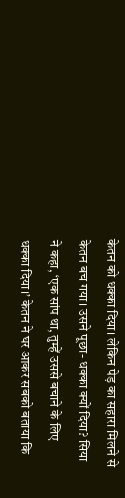केतन को धक्का दिया। लेकिन पेड़ का सहारा मिलने से केतन बच गया। उसने पूछा- धक्का क्यों दिया? सिया ने कहा, ‘एक सांप था, तुम्हें उससे बचाने के लिए धक्का दिया।’ केतन ने घर आकर सबको बताया कि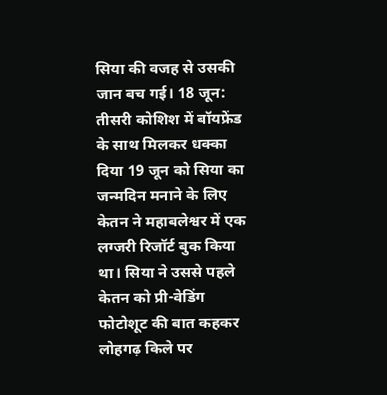सिया की वजह से उसकी जान बच गई। 18 जून: तीसरी कोशिश में बॉयफ्रेंड के साथ मिलकर धक्का दिया 19 जून को सिया का जन्मदिन मनाने के लिए केतन ने महाबलेश्वर में एक लग्जरी रिजॉर्ट बुक किया था। सिया ने उससे पहले केतन को प्री-वेडिंग फोटोशूट की बात कहकर लोहगढ़ किले पर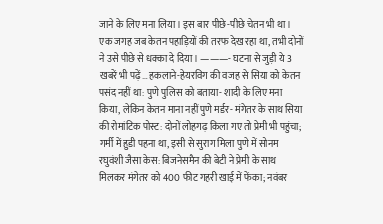जाने के लिए मना लिया। इस बार पीछे-पीछे चेतन भी था। एक जगह जब केतन पहाड़ियों की तरफ देख रहा था, तभी दोनों ने उसे पीछे से धक्का दे दिया। ———- घटना से जुड़ी ये 3 खबरें भी पढ़ें… हकलाने-हेयरविग की वजह से सिया को केतन पसंद नहीं था: पुणे पुलिस को बताया- शादी के लिए मना किया, लेकिन केतन माना नहीं पुणे मर्डर- मंगेतर के साथ सिया की रोमांटिक पोस्ट: दोनों लोहगढ़ किला गए तो प्रेमी भी पहुंचा; गर्मी में हुडी पहना था, इसी से सुराग मिला पुणे में सोनम रघुवंशी जैसा केस: बिजनेसमैन की बेटी ने प्रेमी के साथ मिलकर मंगेतर को 400 फीट गहरी खाई में फेंका; नवंबर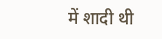में शादी थी